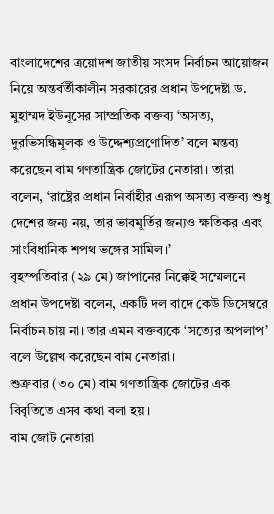বাংলাদেশের ত্রয়োদশ জাতীয় সংসদ নির্বাচন আয়োজন নিয়ে অন্তর্বর্তীকালীন সরকারের প্রধান উপদেষ্টা ড. মুহাম্মদ ইউনূসের সাম্প্রতিক বক্তব্য ‘অসত্য, দুরভিসন্ধিমূলক ও উদ্দেশ্যপ্রণোদিত’ বলে মন্তব্য করেছেন বাম গণতান্ত্রিক জোটের নেতারা। তারা বলেন, ‘রাষ্ট্রের প্রধান নির্বাহীর এরূপ অসত্য বক্তব্য শুধু দেশের জন্য নয়, তার ভাবমূর্তির জন্যও ক্ষতিকর এবং সাংবিধানিক শপথ ভঙ্গের সামিল।’
বৃহস্পতিবার (২৯ মে) জাপানের নিক্কেই সম্মেলনে প্রধান উপদেষ্টা বলেন, একটি দল বাদে কেউ ডিসেম্বরে নির্বাচন চায় না। তার এমন বক্তব্যকে ‘সত্যের অপলাপ’ বলে উল্লেখ করেছেন বাম নেতারা।
শুক্রবার (৩০ মে) বাম গণতান্ত্রিক জোটের এক বিবৃতিতে এসব কথা বলা হয়।
বাম জোট নেতারা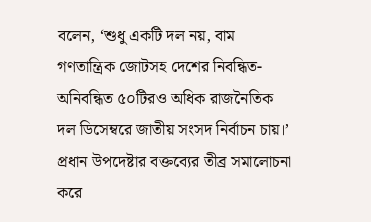বলেন, ‘শুধু একটি দল নয়, বাম গণতান্ত্রিক জোটসহ দেশের নিবন্ধিত-অনিবন্ধিত ৫০টিরও অধিক রাজনৈতিক দল ডিসেম্বরে জাতীয় সংসদ নির্বাচন চায়।’
প্রধান উপদেষ্টার বক্তব্যের তীব্র সমালোচনা করে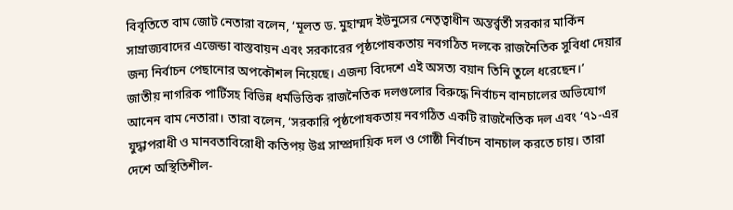বিবৃতিতে বাম জোট নেতারা বলেন, ‘মূলত ড. মুহাম্মদ ইউনুসের নেতৃত্বাধীন অন্তর্র্বর্তী সরকার মার্কিন সাম্রাজ্যবাদের এজেন্ডা বাস্তবায়ন এবং সরকারের পৃষ্ঠপোষকতায় নবগঠিত দলকে রাজনৈতিক সুবিধা দেয়ার জন্য নির্বাচন পেছানোর অপকৌশল নিয়েছে। এজন্য বিদেশে এই অসত্য বয়ান তিনি তুলে ধরেছেন।’
জাতীয় নাগরিক পার্টিসহ বিভিন্ন ধর্মভিত্তিক রাজনৈতিক দলগুলোর বিরুদ্ধে নির্বাচন বানচালের অভিযোগ আনেন বাম নেতারা। তারা বলেন, ‘সরকারি পৃষ্ঠপোষকতায় নবগঠিত একটি রাজনৈতিক দল এবং ‘৭১-এর যুদ্ধাপরাধী ও মানবতাবিরোধী কতিপয় উগ্র সাম্প্রদায়িক দল ও গোষ্ঠী নির্বাচন বানচাল করতে চায়। তারা দেশে অস্থিতিশীল-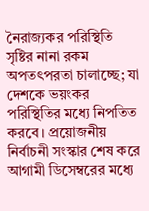নৈরাজ্যকর পরিস্থিতি সৃষ্টির নানা রকম অপতৎপরতা চালাচ্ছে; যা দেশকে ভয়ংকর পরিস্থিতির মধ্যে নিপতিত করবে। প্রয়োজনীয় নির্বাচনী সংস্কার শেষ করে আগামী ডিসেম্বরের মধ্যে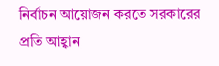নির্বাচন আয়োজন করতে সরকারের প্রতি আহ্বান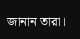জানান তারা।